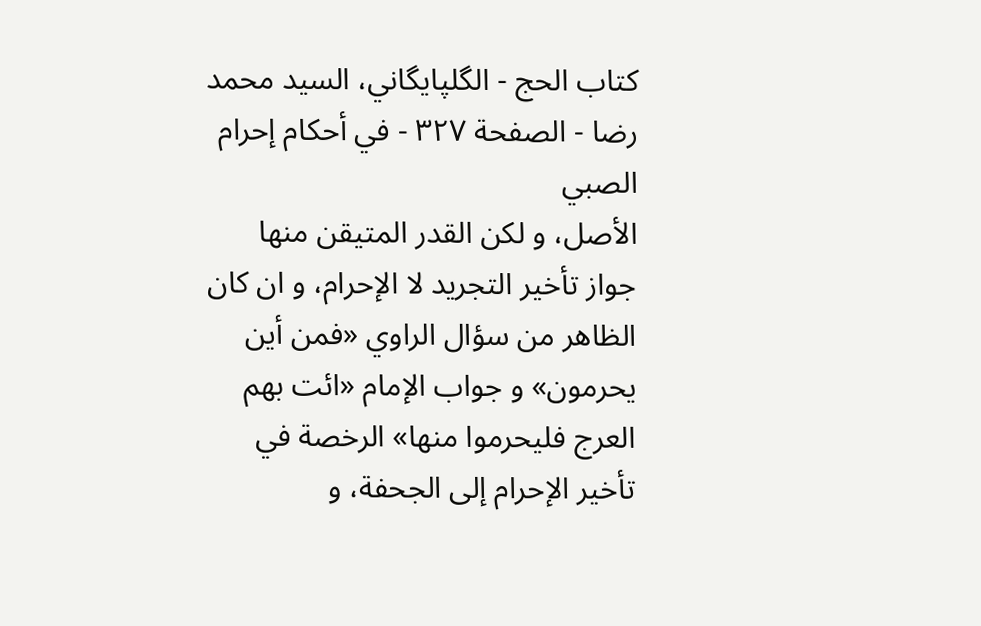كتاب الحج - الگلپايگاني، السيد محمد رضا - الصفحة ٣٢٧ - في أحكام إحرام الصبي
الأصل، و لكن القدر المتيقن منها جواز تأخير التجريد لا الإحرام، و ان كان الظاهر من سؤال الراوي «فمن أين يحرمون» و جواب الإمام «ائت بهم العرج فليحرموا منها» الرخصة في تأخير الإحرام إلى الجحفة، و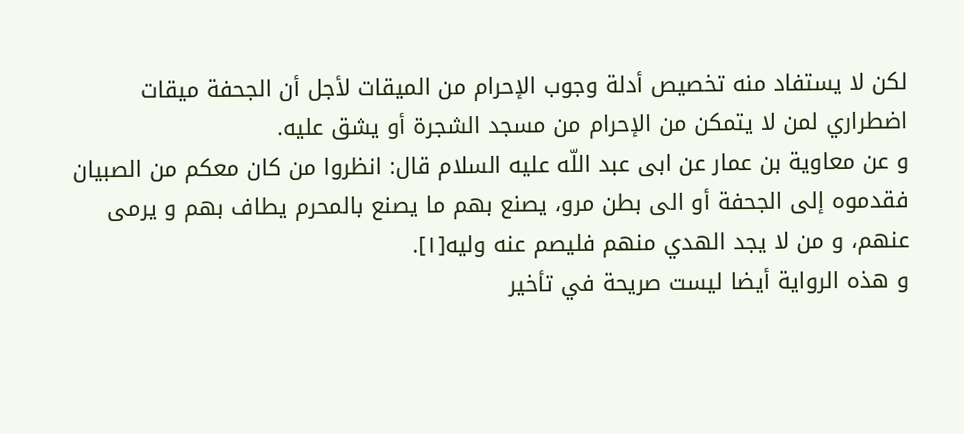لكن لا يستفاد منه تخصيص أدلة وجوب الإحرام من الميقات لأجل أن الجحفة ميقات اضطراري لمن لا يتمكن من الإحرام من مسجد الشجرة أو يشق عليه.
و عن معاوية بن عمار عن ابى عبد اللّه عليه السلام قال: انظروا من كان معكم من الصبيان فقدموه إلى الجحفة أو الى بطن مرو، يصنع بهم ما يصنع بالمحرم يطاف بهم و يرمى عنهم، و من لا يجد الهدي منهم فليصم عنه وليه[١].
و هذه الرواية أيضا ليست صريحة في تأخير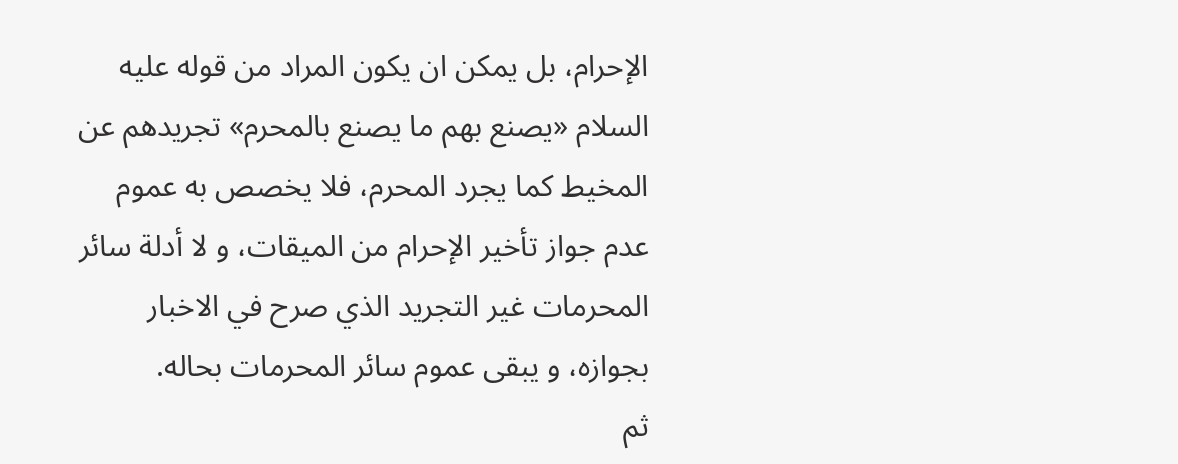الإحرام، بل يمكن ان يكون المراد من قوله عليه السلام «يصنع بهم ما يصنع بالمحرم» تجريدهم عن المخيط كما يجرد المحرم، فلا يخصص به عموم عدم جواز تأخير الإحرام من الميقات، و لا أدلة سائر المحرمات غير التجريد الذي صرح في الاخبار بجوازه، و يبقى عموم سائر المحرمات بحاله.
ثم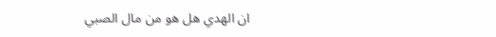ان الهدي هل هو من مال الصبي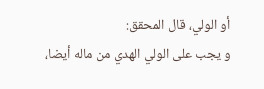أو الولي، قال المحقق:
و يجب على الولي الهدي من ماله أيضا،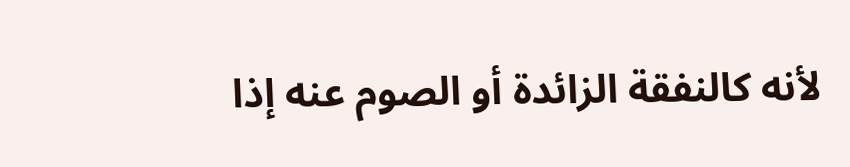لأنه كالنفقة الزائدة أو الصوم عنه إذا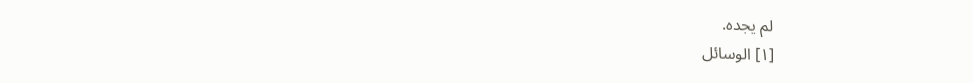لم يجده.
[١] الوسائل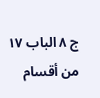ج ٨ الباب ١٧ من أقسام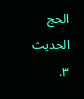الحج الحديث ٣.